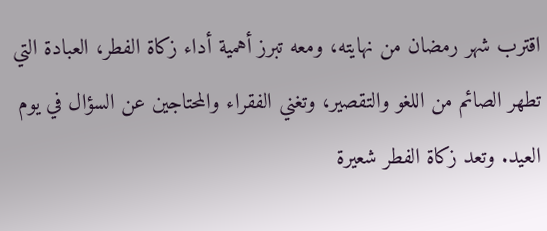اقترب شهر رمضان من نهايته، ومعه تبرز أهمية أداء زكاة الفطر، العبادة التي تطهر الصائم من اللغو والتقصير، وتغني الفقراء والمحتاجين عن السؤال في يوم العيد. وتعد زكاة الفطر شعيرة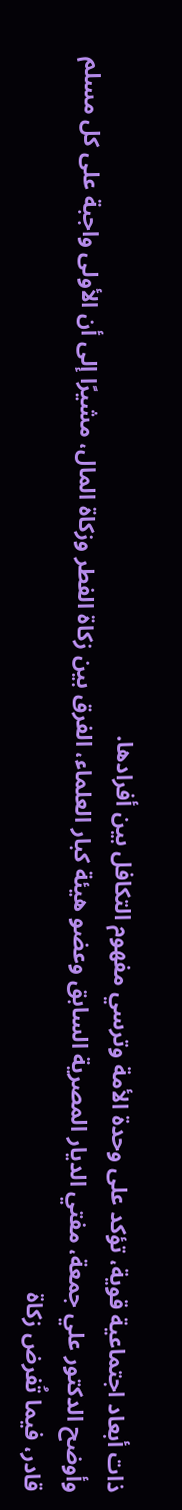ذات أبعاد اجتماعية قوية، تؤكد على وحدة الأمة وترسي مفهوم التكافل بين أفرادها.
وأوضح الدكتور علي جمعة، مفتي الديار المصرية السابق وعضو هيئة كبار العلماء، الفرق بين زكاة الفطر وزكاة المال، مشيرًا إلى أن الأولى واجبة على كل مسلم قادر، فيما تُفرض زكاة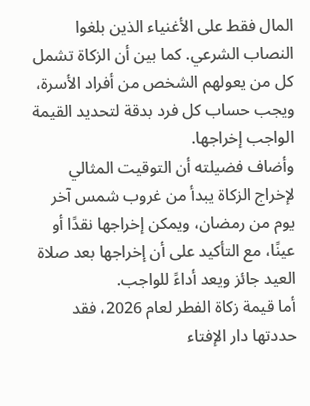المال فقط على الأغنياء الذين بلغوا النصاب الشرعي. كما بين أن الزكاة تشمل كل من يعولهم الشخص من أفراد الأسرة، ويجب حساب كل فرد بدقة لتحديد القيمة الواجب إخراجها.
وأضاف فضيلته أن التوقيت المثالي لإخراج الزكاة يبدأ من غروب شمس آخر يوم من رمضان، ويمكن إخراجها نقدًا أو عينًا، مع التأكيد على أن إخراجها بعد صلاة العيد جائز ويعد أداءً للواجب.
أما قيمة زكاة الفطر لعام 2026، فقد حددتها دار الإفتاء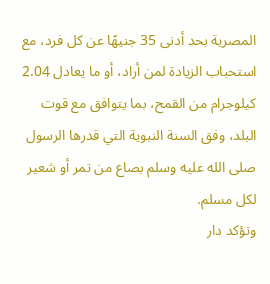المصرية بحد أدنى 35 جنيهًا عن كل فرد، مع استحباب الزيادة لمن أراد، أو ما يعادل 2.04 كيلوجرام من القمح، بما يتوافق مع قوت البلد، وفق السنة النبوية التي قدرها الرسول صلى الله عليه وسلم بصاع من تمر أو شعير لكل مسلم.
وتؤكد دار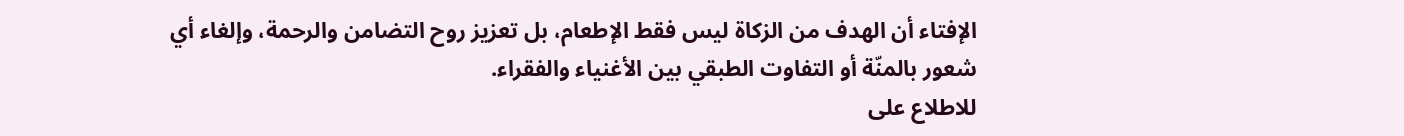الإفتاء أن الهدف من الزكاة ليس فقط الإطعام، بل تعزيز روح التضامن والرحمة، وإلغاء أي شعور بالمنّة أو التفاوت الطبقي بين الأغنياء والفقراء.
للاطلاع على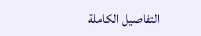التفاصيل الكاملة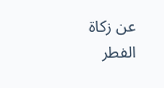عن زكاة الفطر